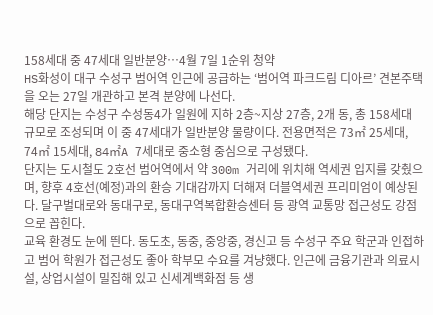158세대 중 47세대 일반분양⋯4월 7일 1순위 청약
HS화성이 대구 수성구 범어역 인근에 공급하는 ‘범어역 파크드림 디아르’ 견본주택을 오는 27일 개관하고 본격 분양에 나선다.
해당 단지는 수성구 수성동4가 일원에 지하 2층~지상 27층, 2개 동, 총 158세대 규모로 조성되며 이 중 47세대가 일반분양 물량이다. 전용면적은 73㎡ 25세대, 74㎡ 15세대, 84㎡A 7세대로 중소형 중심으로 구성됐다.
단지는 도시철도 2호선 범어역에서 약 300m 거리에 위치해 역세권 입지를 갖췄으며, 향후 4호선(예정)과의 환승 기대감까지 더해져 더블역세권 프리미엄이 예상된다. 달구벌대로와 동대구로, 동대구역복합환승센터 등 광역 교통망 접근성도 강점으로 꼽힌다.
교육 환경도 눈에 띈다. 동도초, 동중, 중앙중, 경신고 등 수성구 주요 학군과 인접하고 범어 학원가 접근성도 좋아 학부모 수요를 겨냥했다. 인근에 금융기관과 의료시설, 상업시설이 밀집해 있고 신세계백화점 등 생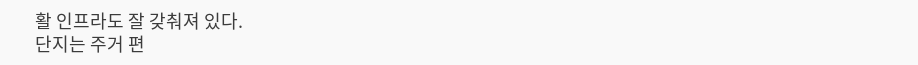활 인프라도 잘 갖춰져 있다.
단지는 주거 편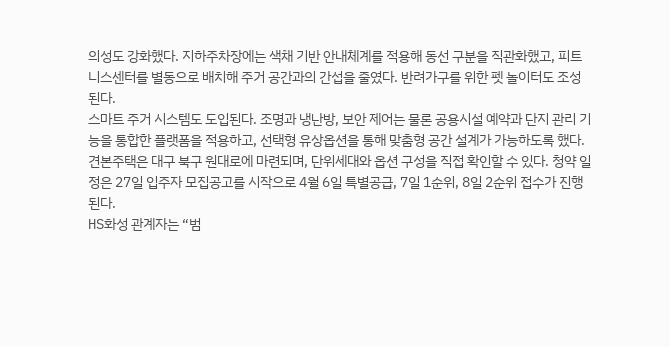의성도 강화했다. 지하주차장에는 색채 기반 안내체계를 적용해 동선 구분을 직관화했고, 피트니스센터를 별동으로 배치해 주거 공간과의 간섭을 줄였다. 반려가구를 위한 펫 놀이터도 조성된다.
스마트 주거 시스템도 도입된다. 조명과 냉난방, 보안 제어는 물론 공용시설 예약과 단지 관리 기능을 통합한 플랫폼을 적용하고, 선택형 유상옵션을 통해 맞춤형 공간 설계가 가능하도록 했다.
견본주택은 대구 북구 원대로에 마련되며, 단위세대와 옵션 구성을 직접 확인할 수 있다. 청약 일정은 27일 입주자 모집공고를 시작으로 4월 6일 특별공급, 7일 1순위, 8일 2순위 접수가 진행된다.
HS화성 관계자는 “범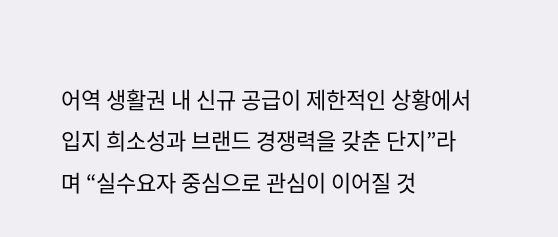어역 생활권 내 신규 공급이 제한적인 상황에서 입지 희소성과 브랜드 경쟁력을 갖춘 단지”라며 “실수요자 중심으로 관심이 이어질 것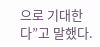으로 기대한다”고 말했다.